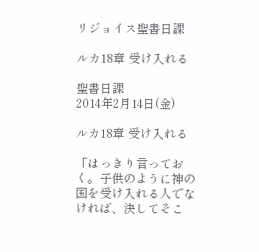リジョイス聖書日課

ルカ18章 受け入れる

聖書日課
2014年2月14日(金)

ルカ18章 受け入れる

「はっきり言っておく。子供のように神の国を受け入れる人でなければ、決してそこ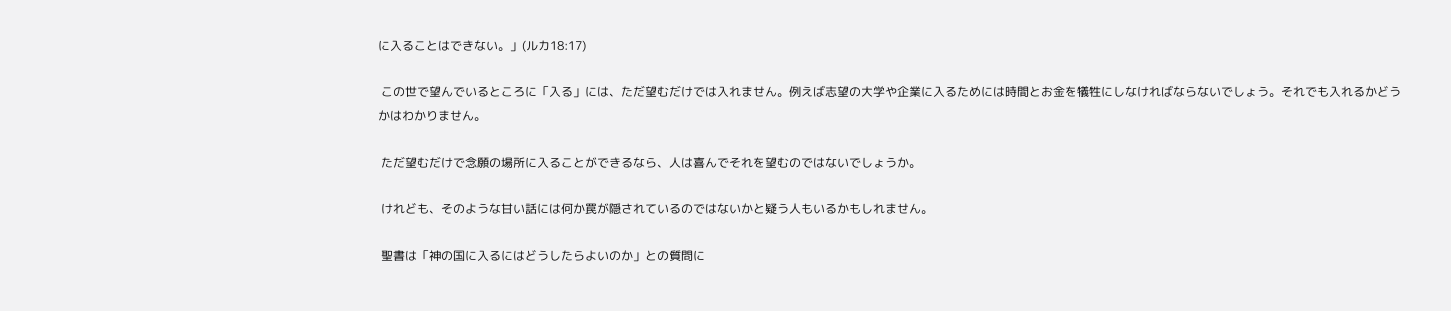に入ることはできない。」(ルカ18:17)

 この世で望んでいるところに「入る」には、ただ望むだけでは入れません。例えば志望の大学や企業に入るためには時間とお金を犠牲にしなければならないでしょう。それでも入れるかどうかはわかりません。

 ただ望むだけで念願の場所に入ることができるなら、人は喜んでそれを望むのではないでしょうか。

 けれども、そのような甘い話には何か罠が隠されているのではないかと疑う人もいるかもしれません。

 聖書は「神の国に入るにはどうしたらよいのか」との質問に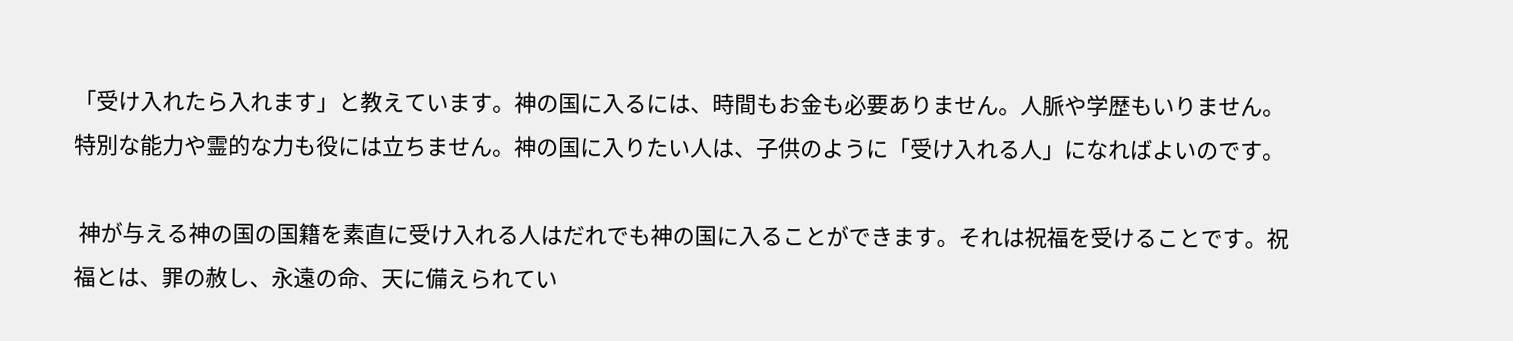「受け入れたら入れます」と教えています。神の国に入るには、時間もお金も必要ありません。人脈や学歴もいりません。特別な能力や霊的な力も役には立ちません。神の国に入りたい人は、子供のように「受け入れる人」になればよいのです。

 神が与える神の国の国籍を素直に受け入れる人はだれでも神の国に入ることができます。それは祝福を受けることです。祝福とは、罪の赦し、永遠の命、天に備えられてい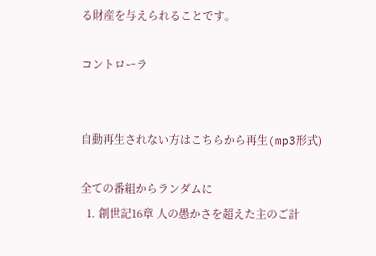る財産を与えられることです。

コントローラ


自動再生されない方はこちらから再生(mp3形式)

全ての番組からランダムに
  1. 創世記16章 人の愚かさを超えた主のご計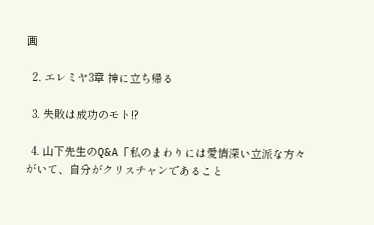画

  2. エレミヤ3章 神に立ち帰る

  3. 失敗は成功のモト!?

  4. 山下先生のQ&A「私のまわりには愛情深い立派な方々がいて、自分がクリスチャンであること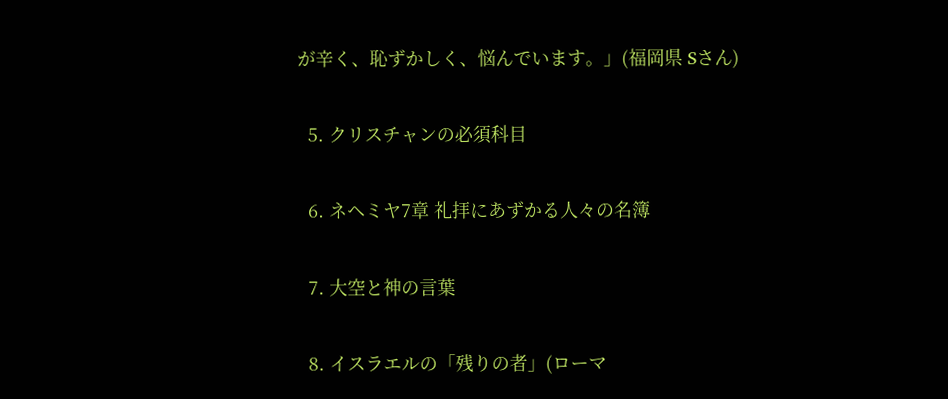が辛く、恥ずかしく、悩んでいます。」(福岡県 Sさん)

  5. クリスチャンの必須科目

  6. ネヘミヤ7章 礼拝にあずかる人々の名簿

  7. 大空と神の言葉

  8. イスラエルの「残りの者」(ローマ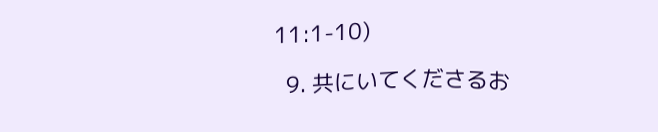11:1-10)

  9. 共にいてくださるお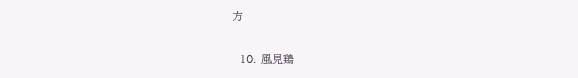方

  10. 風見鶏